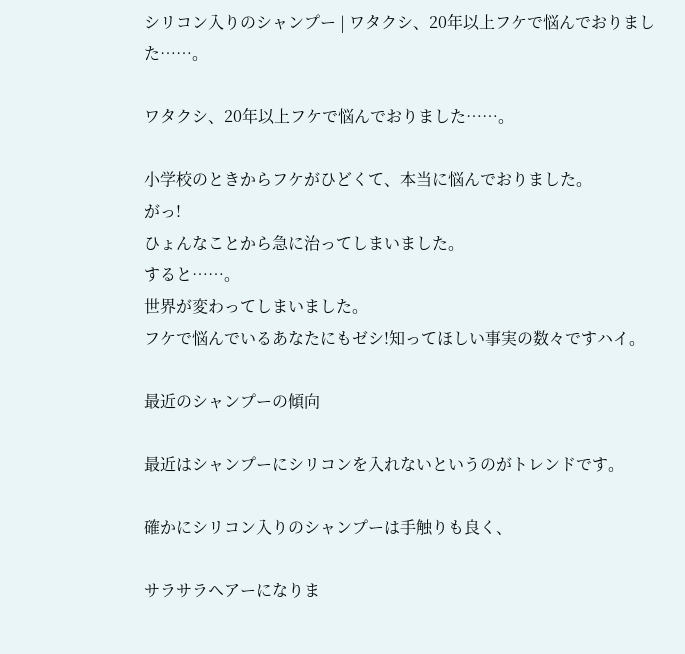シリコン入りのシャンプー | ワタクシ、20年以上フケで悩んでおりました……。

ワタクシ、20年以上フケで悩んでおりました……。

小学校のときからフケがひどくて、本当に悩んでおりました。
がっ!
ひょんなことから急に治ってしまいました。
すると……。
世界が変わってしまいました。
フケで悩んでいるあなたにもゼシ!知ってほしい事実の数々ですハイ。

最近のシャンプーの傾向

最近はシャンプーにシリコンを入れないというのがトレンドです。

確かにシリコン入りのシャンプーは手触りも良く、

サラサラヘアーになりま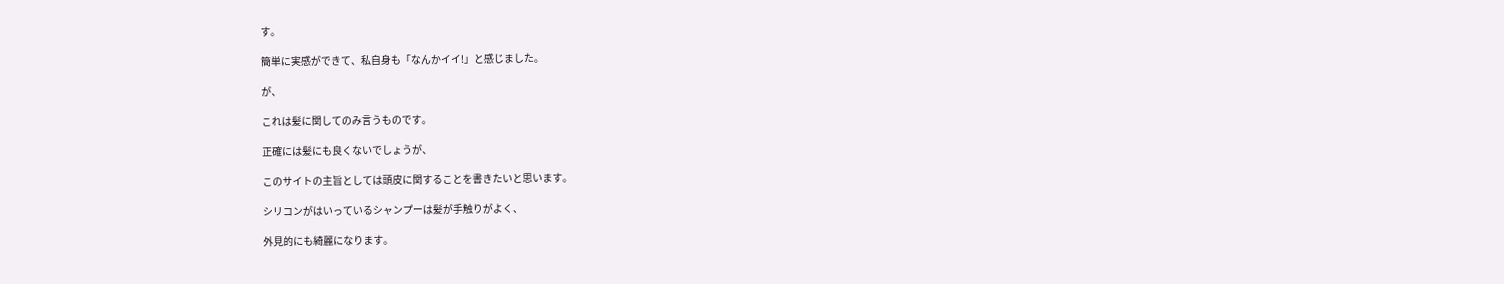す。

簡単に実感ができて、私自身も「なんかイイ!」と感じました。

が、

これは髪に関してのみ言うものです。

正確には髪にも良くないでしょうが、

このサイトの主旨としては頭皮に関することを書きたいと思います。

シリコンがはいっているシャンプーは髪が手触りがよく、

外見的にも綺麗になります。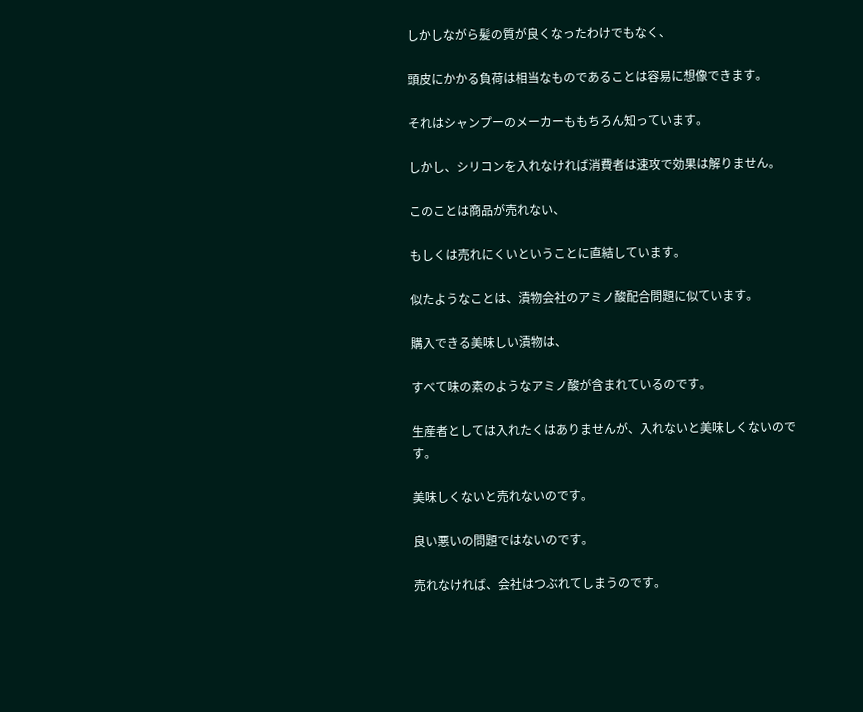しかしながら髪の質が良くなったわけでもなく、

頭皮にかかる負荷は相当なものであることは容易に想像できます。

それはシャンプーのメーカーももちろん知っています。

しかし、シリコンを入れなければ消費者は速攻で効果は解りません。

このことは商品が売れない、

もしくは売れにくいということに直結しています。

似たようなことは、漬物会社のアミノ酸配合問題に似ています。

購入できる美味しい漬物は、

すべて味の素のようなアミノ酸が含まれているのです。

生産者としては入れたくはありませんが、入れないと美味しくないのです。

美味しくないと売れないのです。

良い悪いの問題ではないのです。

売れなければ、会社はつぶれてしまうのです。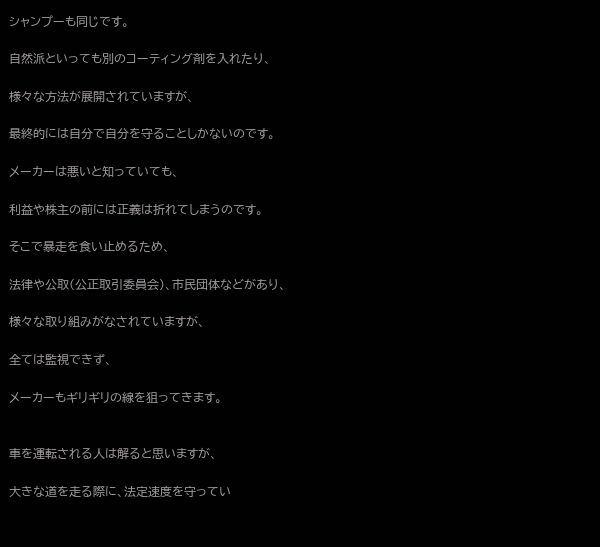シャンプーも同じです。

自然派といっても別のコーティング剤を入れたり、

様々な方法が展開されていますが、

最終的には自分で自分を守ることしかないのです。

メーカーは悪いと知っていても、

利益や株主の前には正義は折れてしまうのです。

そこで暴走を食い止めるため、

法律や公取(公正取引委員会)、市民団体などがあり、

様々な取り組みがなされていますが、

全ては監視できず、

メーカーもギリギリの線を狙ってきます。


車を運転される人は解ると思いますが、

大きな道を走る際に、法定速度を守ってい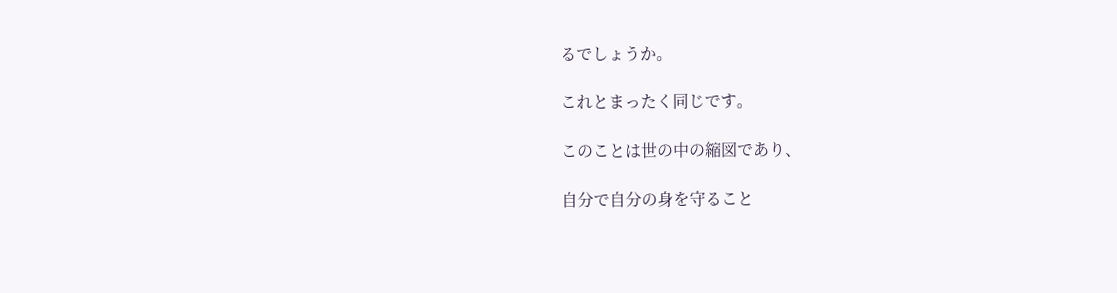るでしょうか。

これとまったく同じです。

このことは世の中の縮図であり、

自分で自分の身を守ること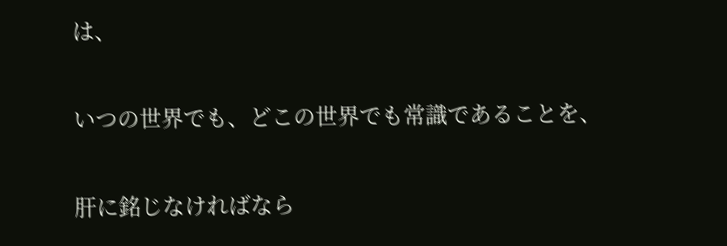は、

いつの世界でも、どこの世界でも常識であることを、

肝に銘じなければなら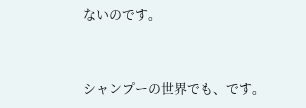ないのです。


シャンプーの世界でも、です。